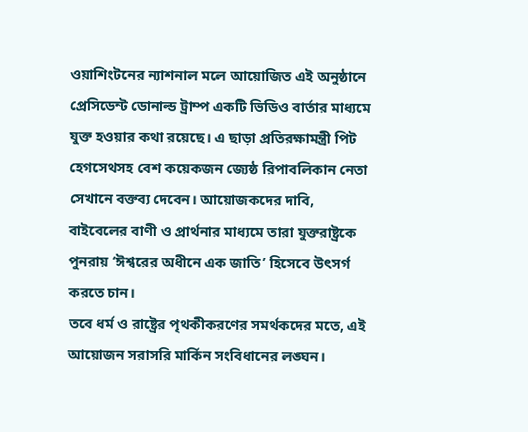ওয়াশিংটনের ন্যাশনাল মলে আয়োজিত এই অনুষ্ঠানে প্রেসিডেন্ট ডোনাল্ড ট্রাম্প একটি ভিডিও বার্তার মাধ্যমে যুক্ত হওয়ার কথা রয়েছে। এ ছাড়া প্রতিরক্ষামন্ত্রী পিট হেগসেথসহ বেশ কয়েকজন জ্যেষ্ঠ রিপাবলিকান নেতা সেখানে বক্তব্য দেবেন। আয়োজকদের দাবি, বাইবেলের বাণী ও প্রার্থনার মাধ্যমে তারা যুক্তরাষ্ট্রকে পুনরায় ‘ঈশ্বরের অধীনে এক জাতি’ হিসেবে উৎসর্গ করতে চান।
তবে ধর্ম ও রাষ্ট্রের পৃথকীকরণের সমর্থকদের মতে, এই আয়োজন সরাসরি মার্কিন সংবিধানের লঙ্ঘন।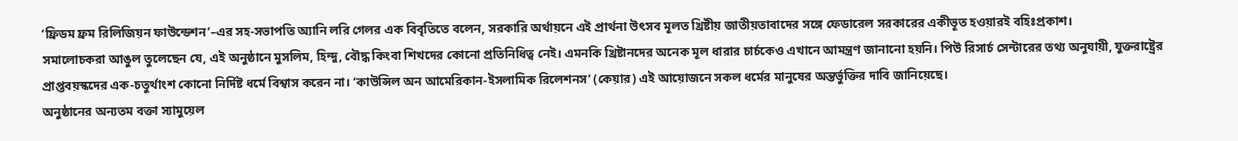‘ফ্রিডম ফ্রম রিলিজিয়ন ফাউন্ডেশন’–এর সহ-সভাপতি অ্যানি লরি গেলর এক বিবৃতিতে বলেন, সরকারি অর্থায়নে এই প্রার্থনা উৎসব মূলত খ্রিষ্টীয় জাতীয়তাবাদের সঙ্গে ফেডারেল সরকারের একীভূত হওয়ারই বহিঃপ্রকাশ।
সমালোচকরা আঙুল তুলেছেন যে, এই অনুষ্ঠানে মুসলিম, হিন্দু, বৌদ্ধ কিংবা শিখদের কোনো প্রতিনিধিত্ব নেই। এমনকি খ্রিষ্টানদের অনেক মূল ধারার চার্চকেও এখানে আমন্ত্রণ জানানো হয়নি। পিউ রিসার্চ সেন্টারের তথ্য অনুযায়ী, যুক্তরাষ্ট্রের প্রাপ্তবয়স্কদের এক-চতুর্থাংশ কোনো নির্দিষ্ট ধর্মে বিশ্বাস করেন না। ‘কাউন্সিল অন আমেরিকান-ইসলামিক রিলেশনস’ (কেয়ার) এই আয়োজনে সকল ধর্মের মানুষের অন্তর্ভুক্তির দাবি জানিয়েছে।
অনুষ্ঠানের অন্যতম বক্তা স্যামুয়েল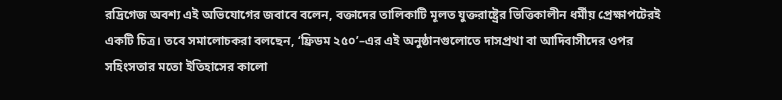রদ্রিগেজ অবশ্য এই অভিযোগের জবাবে বলেন, বক্তাদের তালিকাটি মূলত যুক্তরাষ্ট্রের ভিত্তিকালীন ধর্মীয় প্রেক্ষাপটেরই একটি চিত্র। তবে সমালোচকরা বলছেন, ‘ফ্রিডম ২৫০’–এর এই অনুষ্ঠানগুলোতে দাসপ্রথা বা আদিবাসীদের ওপর সহিংসতার মতো ইতিহাসের কালো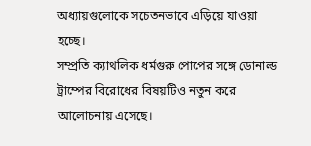অধ্যায়গুলোকে সচেতনভাবে এড়িয়ে যাওয়া হচ্ছে।
সম্প্রতি ক্যাথলিক ধর্মগুরু পোপের সঙ্গে ডোনাল্ড ট্রাম্পের বিরোধের বিষয়টিও নতুন করে আলোচনায় এসেছে।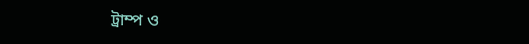ট্রাম্প ও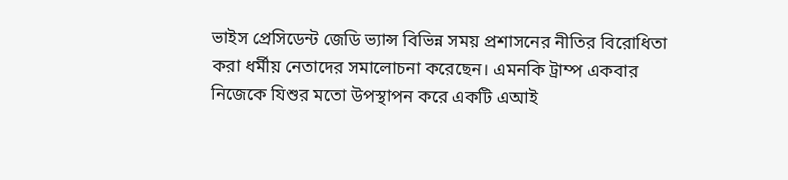ভাইস প্রেসিডেন্ট জেডি ভ্যান্স বিভিন্ন সময় প্রশাসনের নীতির বিরোধিতা করা ধর্মীয় নেতাদের সমালোচনা করেছেন। এমনকি ট্রাম্প একবার নিজেকে যিশুর মতো উপস্থাপন করে একটি এআই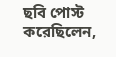ছবি পোস্ট করেছিলেন,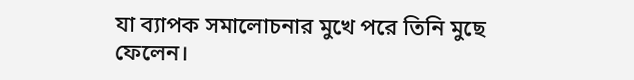যা ব্যাপক সমালোচনার মুখে পরে তিনি মুছে ফেলেন।